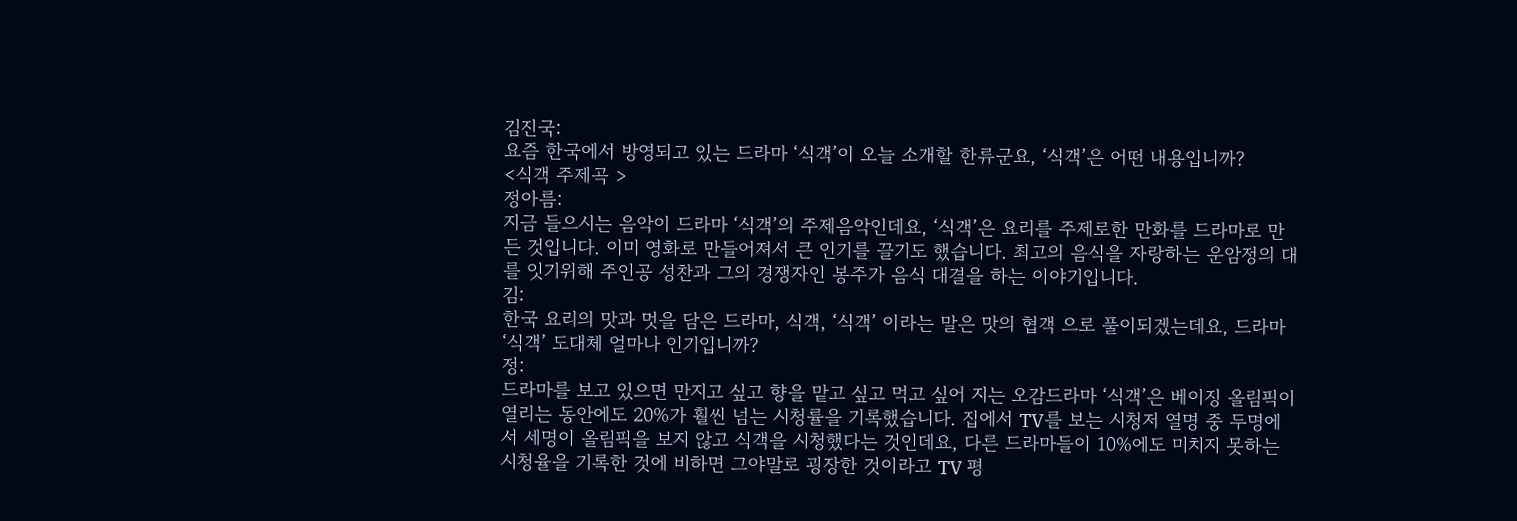김진국:
요즘 한국에서 방영되고 있는 드라마 ‘식객’이 오늘 소개할 한류군요, ‘식객’은 어떤 내용입니까?
<식객 주제곡 >
정아름:
지금 들으시는 음악이 드라마 ‘식객’의 주제음악인데요, ‘식객’은 요리를 주제로한 만화를 드라마로 만든 것입니다. 이미 영화로 만들어져서 큰 인기를 끌기도 했습니다. 최고의 음식을 자랑하는 운암정의 대를 잇기위해 주인공 성찬과 그의 경쟁자인 봉주가 음식 대결을 하는 이야기입니다.
김:
한국 요리의 맛과 멋을 담은 드라마, 식객, ‘식객’ 이라는 말은 맛의 협객 으로 풀이되겠는데요, 드라마 ‘식객’ 도대체 얼마나 인기입니까?
정:
드라마를 보고 있으면 만지고 싶고 향을 맡고 싶고 먹고 싶어 지는 오감드라마 ‘식객’은 베이징 올림픽이 열리는 동안에도 20%가 훨씬 넘는 시청률을 기록했습니다. 집에서 TV를 보는 시청저 열명 중 두명에서 세명이 올림픽을 보지 않고 식객을 시청했다는 것인데요, 다른 드라마들이 10%에도 미치지 못하는 시청율을 기록한 것에 비하면 그야말로 굉장한 것이라고 TV 평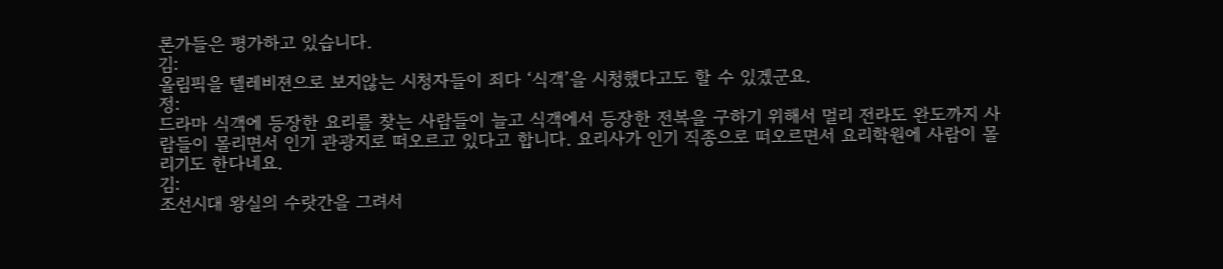론가들은 평가하고 있습니다.
김:
올림픽을 텔레비젼으로 보지않는 시청자들이 죄다 ‘식객’을 시청했다고도 할 수 있겠군요.
정:
드라마 식객에 등장한 요리를 찾는 사람들이 늘고 식객에서 등장한 전복을 구하기 위해서 멀리 전라도 완도까지 사람들이 몰리면서 인기 관광지로 떠오르고 있다고 합니다. 요리사가 인기 직종으로 떠오르면서 요리학원에 사람이 몰리기도 한다네요.
김:
조선시대 왕실의 수랏간을 그려서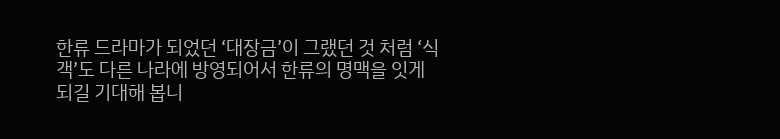한류 드라마가 되었던 ‘대장금’이 그랬던 것 처럼 ‘식객’도 다른 나라에 방영되어서 한류의 명맥을 잇게 되길 기대해 봅니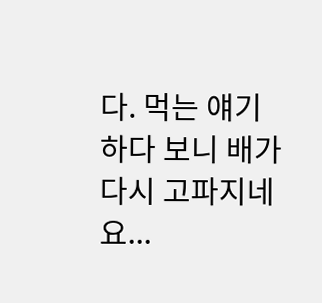다. 먹는 얘기 하다 보니 배가 다시 고파지네요...